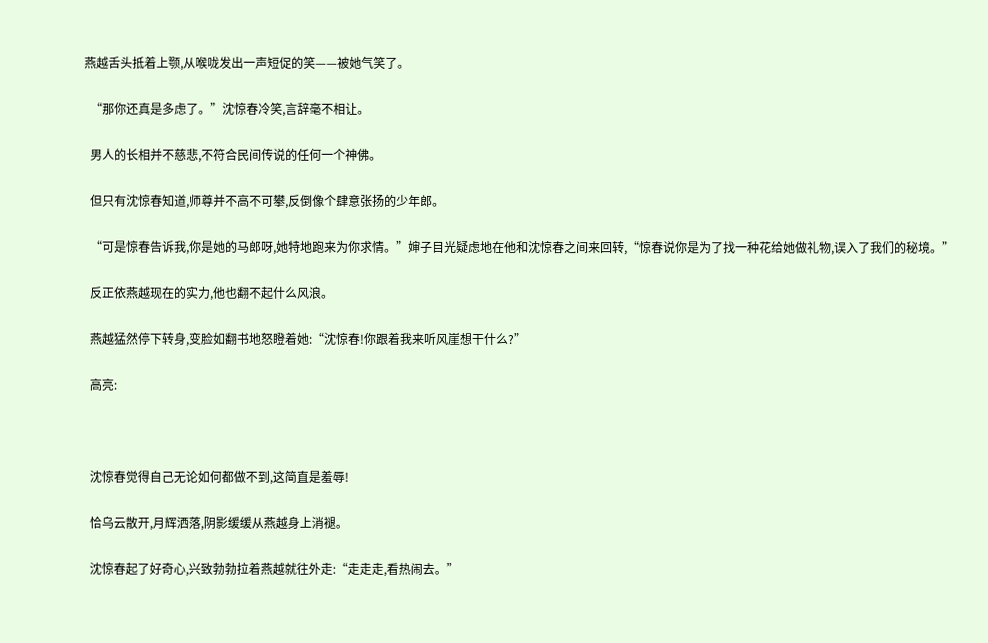燕越舌头抵着上颚,从喉咙发出一声短促的笑——被她气笑了。

  “那你还真是多虑了。”沈惊春冷笑,言辞毫不相让。

  男人的长相并不慈悲,不符合民间传说的任何一个神佛。

  但只有沈惊春知道,师尊并不高不可攀,反倒像个肆意张扬的少年郎。

  “可是惊春告诉我,你是她的马郎呀,她特地跑来为你求情。”婶子目光疑虑地在他和沈惊春之间来回转,“惊春说你是为了找一种花给她做礼物,误入了我们的秘境。”

  反正依燕越现在的实力,他也翻不起什么风浪。

  燕越猛然停下转身,变脸如翻书地怒瞪着她:“沈惊春!你跟着我来听风崖想干什么?”

  高亮:



  沈惊春觉得自己无论如何都做不到,这简直是羞辱!

  恰乌云散开,月辉洒落,阴影缓缓从燕越身上消褪。

  沈惊春起了好奇心,兴致勃勃拉着燕越就往外走:“走走走,看热闹去。”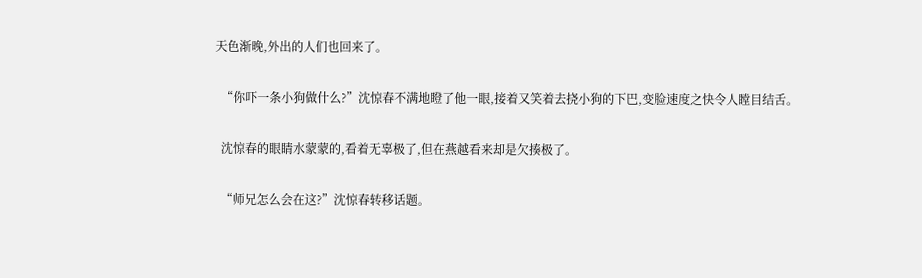天色渐晚,外出的人们也回来了。

  “你吓一条小狗做什么?”沈惊春不满地瞪了他一眼,接着又笑着去挠小狗的下巴,变脸速度之快令人瞠目结舌。

  沈惊春的眼睛水蒙蒙的,看着无辜极了,但在燕越看来却是欠揍极了。

  “师兄怎么会在这?”沈惊春转移话题。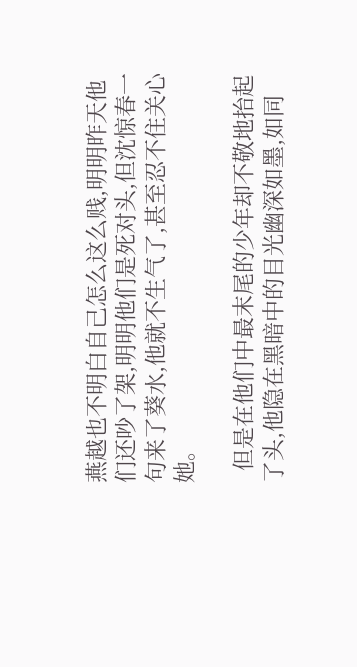燕越也不明白自己怎么这么贱,明明昨天他们还吵了架,明明他们是死对头,但沈惊春一句来了葵水,他就不生气了,甚至忍不住关心她。

  但是在他们中最末尾的少年却不敬地抬起了头,他隐在黑暗中的目光幽深如墨,如同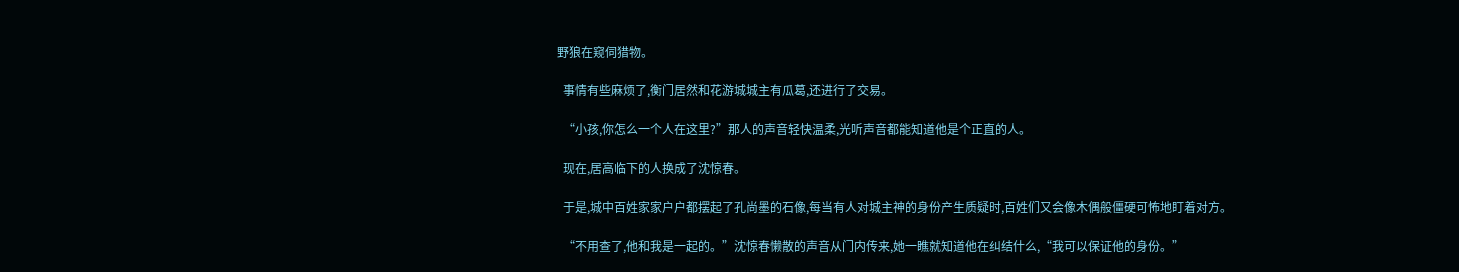野狼在窥伺猎物。

  事情有些麻烦了,衡门居然和花游城城主有瓜葛,还进行了交易。

  “小孩,你怎么一个人在这里?”那人的声音轻快温柔,光听声音都能知道他是个正直的人。

  现在,居高临下的人换成了沈惊春。

  于是,城中百姓家家户户都摆起了孔尚墨的石像,每当有人对城主神的身份产生质疑时,百姓们又会像木偶般僵硬可怖地盯着对方。

  “不用查了,他和我是一起的。”沈惊春懒散的声音从门内传来,她一瞧就知道他在纠结什么,“我可以保证他的身份。”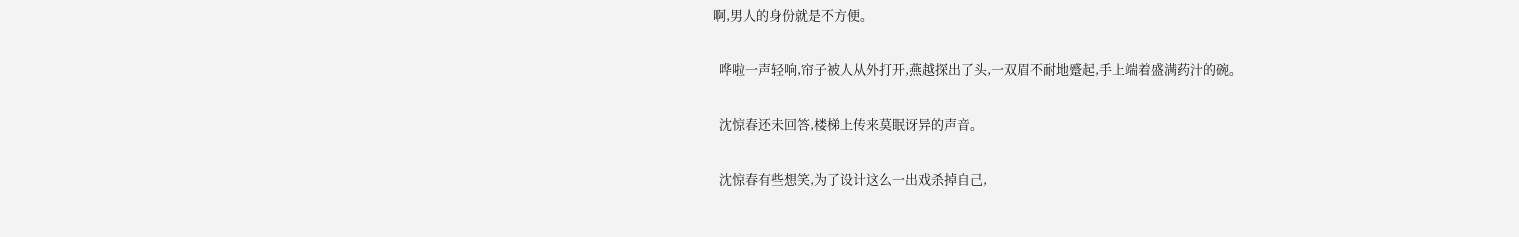啊,男人的身份就是不方便。

  哗啦一声轻响,帘子被人从外打开,燕越探出了头,一双眉不耐地蹙起,手上端着盛满药汁的碗。

  沈惊春还未回答,楼梯上传来莫眠讶异的声音。

  沈惊春有些想笑,为了设计这么一出戏杀掉自己,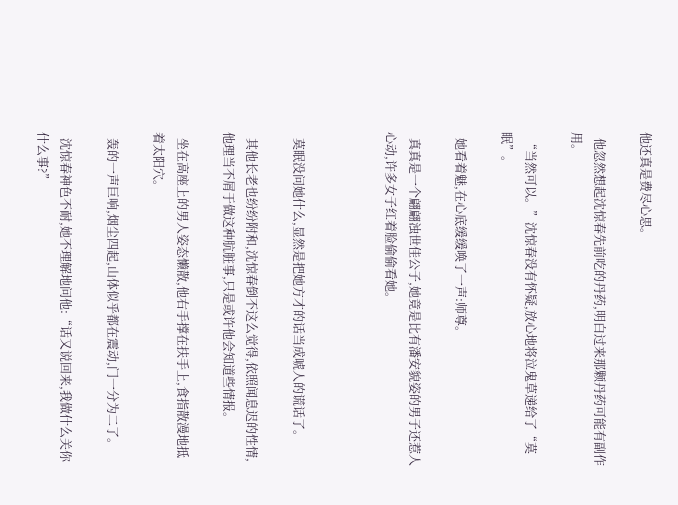他还真是费尽心思。

  他忽然想起沈惊春先前吃的丹药,明白过来那颗丹药可能有副作用。

  “当然可以。”沈惊春没有怀疑,放心地将泣鬼草递给了“莫眠”。

  她看着魅,在心底缓缓唤了一声:师尊。

  真真是一个翩翩浊世佳公子,她竟是比有潘安貌姿的男子还惹人心动,许多女子红着脸偷偷看她。



  莫眠没问她什么,显然是把她方才的话当成唬人的谎话了。

  其他长老也纷纷附和,沈惊春倒不这么觉得,依照闻息迟的性情,他理当不屑于做这种肮脏事,只是或许他会知道些情报。

  坐在高座上的男人姿态懒散,他右手撑在扶手上,食指散漫地抵着太阳穴。

  轰的一声巨响,烟尘四起,山体似乎都在震动,门一分为二了。

  沈惊春神色不耐,她不理解地问他:“话又说回来,我做什么关你什么事?”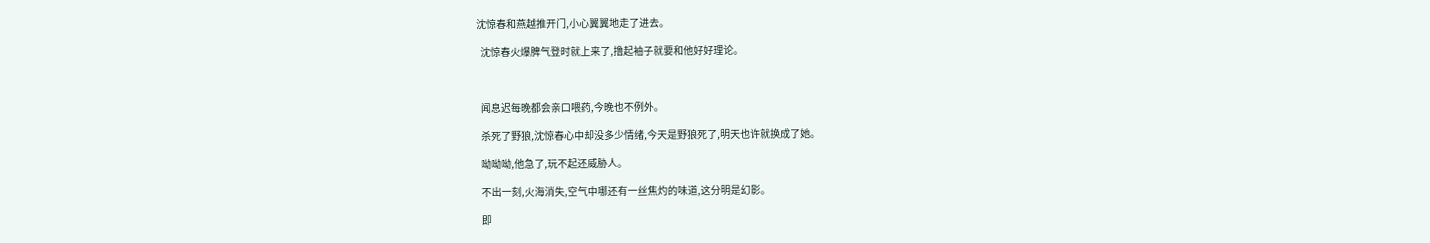沈惊春和燕越推开门,小心翼翼地走了进去。

  沈惊春火爆脾气登时就上来了,撸起袖子就要和他好好理论。



  闻息迟每晚都会亲口喂药,今晚也不例外。

  杀死了野狼,沈惊春心中却没多少情绪,今天是野狼死了,明天也许就换成了她。

  呦呦呦,他急了,玩不起还威胁人。

  不出一刻,火海消失,空气中哪还有一丝焦灼的味道,这分明是幻影。

  即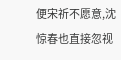便宋祈不愿意,沈惊春也直接忽视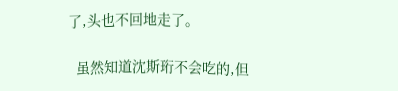了,头也不回地走了。

  虽然知道沈斯珩不会吃的,但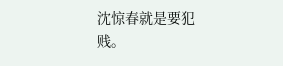沈惊春就是要犯贱。